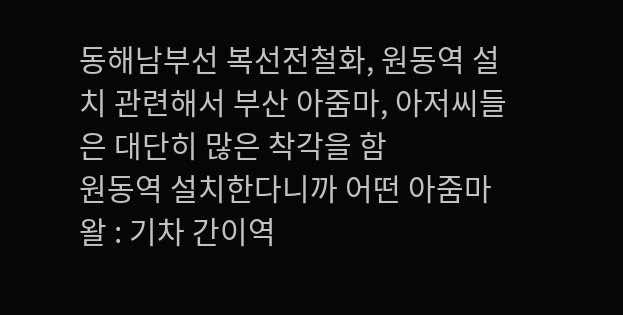동해남부선 복선전철화, 원동역 설치 관련해서 부산 아줌마, 아저씨들은 대단히 많은 착각을 함
원동역 설치한다니까 어떤 아줌마 왈 : 기차 간이역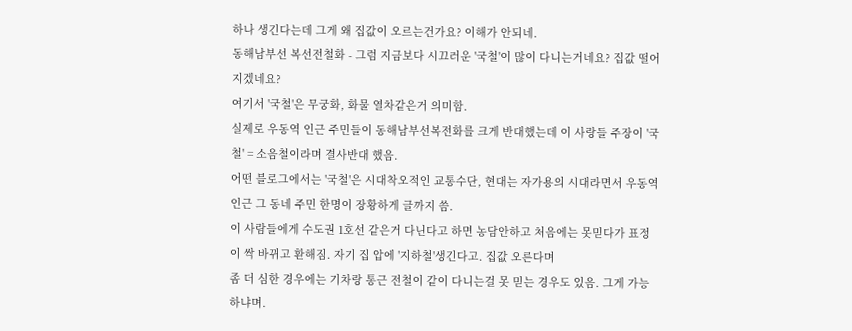하나 생긴다는데 그게 왜 집값이 오르는건가요? 이해가 안되네.
동해남부선 복선전철화 - 그럼 지금보다 시끄러운 '국철'이 많이 다니는거네요? 집값 떨어지겠네요?
여기서 '국철'은 무궁화, 화물 열차같은거 의미함.
실제로 우동역 인근 주민들이 동해남부선복전화를 크게 반대했는데 이 사랑들 주장이 '국철' = 소음철이라며 결사반대 했음.
어떤 블로그에서는 '국철'은 시대착오적인 교통수단, 현대는 자가용의 시대라면서 우동역 인근 그 동네 주민 한명이 장황하게 글까지 씀.
이 사람들에게 수도권 1호선 같은거 다닌다고 하면 농담안하고 처음에는 못믿다가 표정이 싹 바뀌고 환해짐. 자기 집 압에 '지하철'생긴다고. 집값 오른다며
좀 더 심한 경우에는 기차랑 통근 전철이 같이 다니는걸 못 믿는 경우도 있음. 그게 가능하냐며.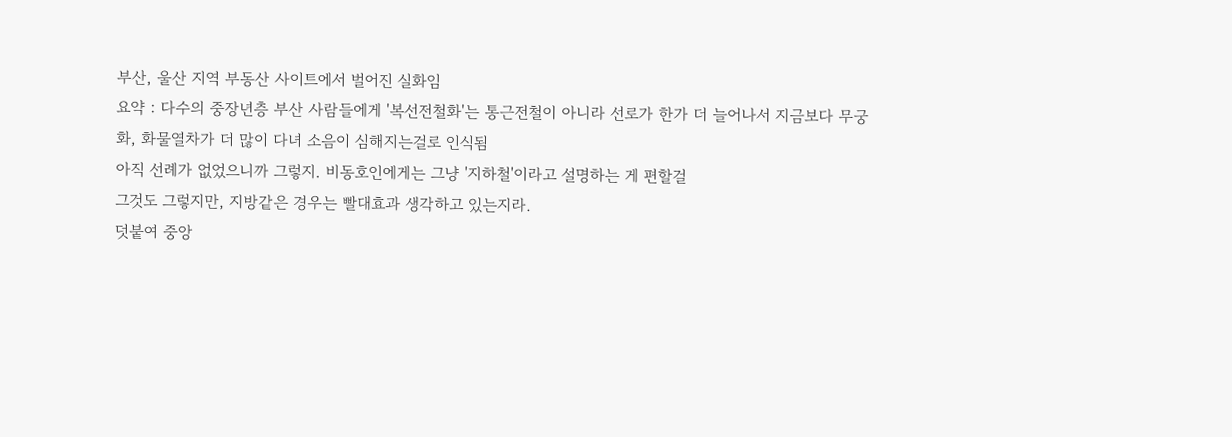부산, 울산 지역 부동산 사이트에서 벌어진 실화임
요약 : 다수의 중장년층 부산 사람들에게 '복선전철화'는 통근전철이 아니라 선로가 한가 더 늘어나서 지금보다 무궁화, 화물열차가 더 많이 다녀 소음이 심해지는걸로 인식됨
아직 선례가 없었으니까 그렇지. 비동호인에게는 그냥 '지하철'이라고 설명하는 게 편할걸
그것도 그렇지만, 지방같은 경우는 빨대효과 생각하고 있는지라.
덧붙여 중앙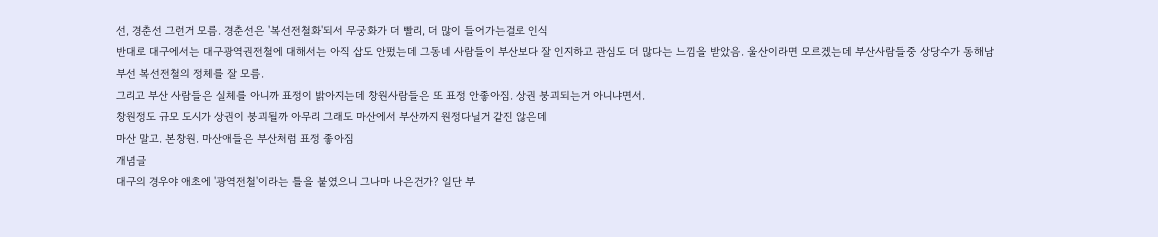선, 경춘선 그런거 모름. 경춘선은 '복선전철화'되서 무궁화가 더 빨리, 더 많이 들어가는걸로 인식
반대로 대구에서는 대구광역권전철에 대해서는 아직 삽도 안펐는데 그동네 사람들이 부산보다 잘 인지하고 관심도 더 많다는 느낌을 받았음. 울산이라면 모르겠는데 부산사람들중 상당수가 동해남부선 복선전철의 정체를 잘 모름.
그리고 부산 사람들은 실체를 아니까 표정이 밝아지는데 창원사람들은 또 표정 안좋아짐. 상권 붕괴되는거 아니냐면서.
창원정도 규모 도시가 상권이 붕괴될까 아무리 그래도 마산에서 부산까지 원정다닐거 같진 않은데
마산 말고. 본창원. 마산애들은 부산처럼 표정 좋아짐
개념글
대구의 경우야 애초에 '광역전철'이라는 틀을 붙였으니 그나마 나은건가? 일단 부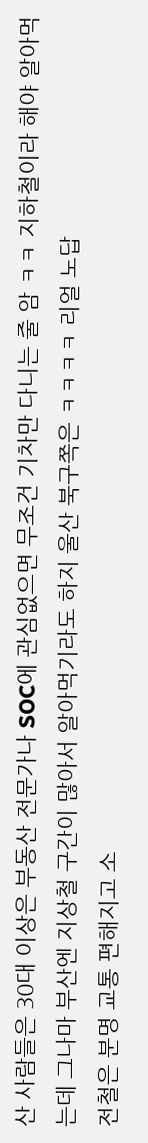산 사람들은 30대 이상은 부동산 전문가나 SOC에 관심없으면 무조건 기차만 다니는 줄 암 ㅋㅋ 지하철이라 해야 알아먹는데 그나마 부산엔 지상철 구간이 많아서 알아먹기라도 하지 울산 북구쪽은 ㅋㅋㅋㅋ 리얼 노답
전철은 분명 교통 편해지고 소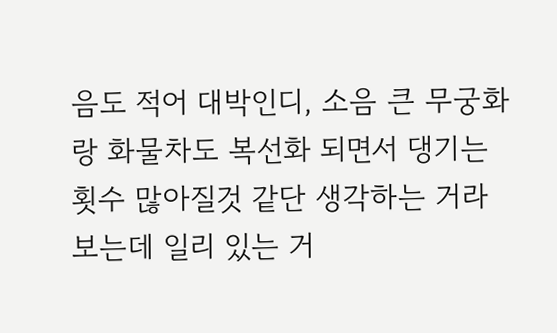음도 적어 대박인디, 소음 큰 무궁화랑 화물차도 복선화 되면서 댕기는 횟수 많아질것 같단 생각하는 거라 보는데 일리 있는 거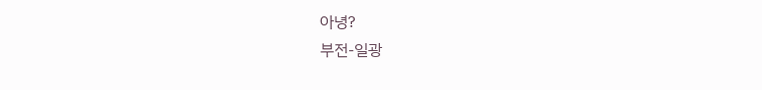아녕?
부전-일광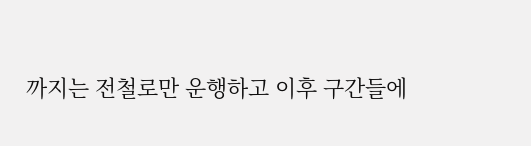까지는 전철로만 운행하고 이후 구간들에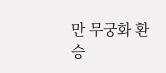만 무궁화 환승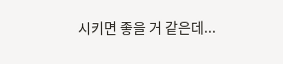시키면 좋을 거 같은데...